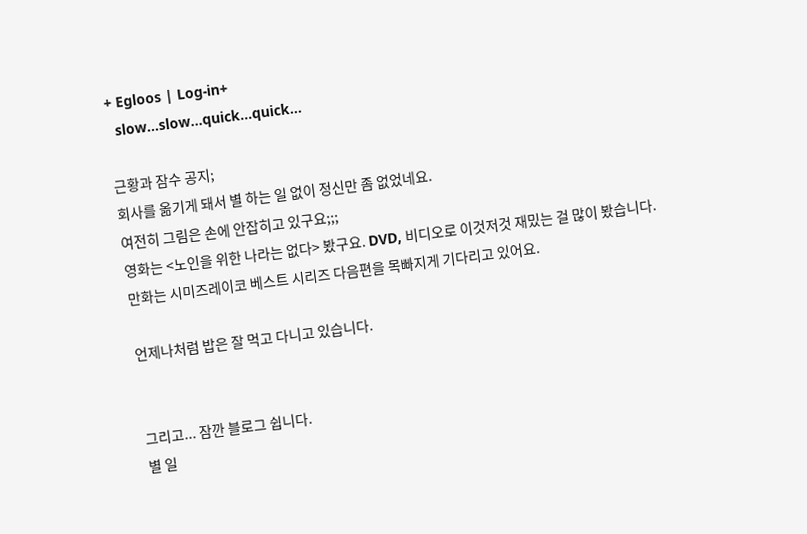+ Egloos | Log-in+
  slow...slow...quick...quick...

근황과 잠수 공지;
회사를 옮기게 돼서 별 하는 일 없이 정신만 좀 없었네요.
여전히 그림은 손에 안잡히고 있구요;;;
영화는 <노인을 위한 나라는 없다> 봤구요. DVD, 비디오로 이것저것 재밌는 걸 많이 봤습니다.
만화는 시미즈레이코 베스트 시리즈 다음편을 목빠지게 기다리고 있어요.

언제나처럼 밥은 잘 먹고 다니고 있습니다.


그리고... 잠깐 블로그 쉽니다.
별 일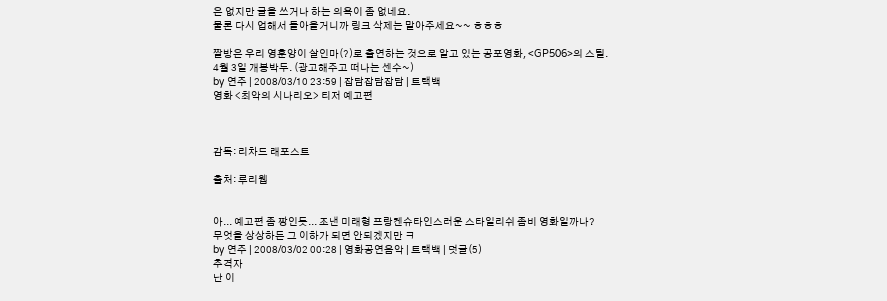은 없지만 글을 쓰거나 하는 의욕이 좀 없네요.
물론 다시 업해서 돌아올거니까 링크 삭제는 말아주세요~~ ㅎㅎㅎ

짤방은 우리 영훈양이 살인마(?)로 출연하는 것으로 알고 있는 공포영화, <GP506>의 스틸.
4월 3일 개봉박두. (광고해주고 떠나는 센수~)
by 연주 | 2008/03/10 23:59 | 잡담잡담잡담 | 트랙백
영화 <최악의 시나리오> 티저 예고편



감독: 리차드 래포스트

출처: 루리웹


아... 예고편 좀 짱인듯... 조낸 미래형 프랑켄슈타인스러운 스타일리쉬 좀비 영화일까나?
무엇을 상상하든 그 이하가 되면 안되겠지만 ㅋ
by 연주 | 2008/03/02 00:28 | 영화공연음악 | 트랙백 | 덧글(5)
추격자
난 이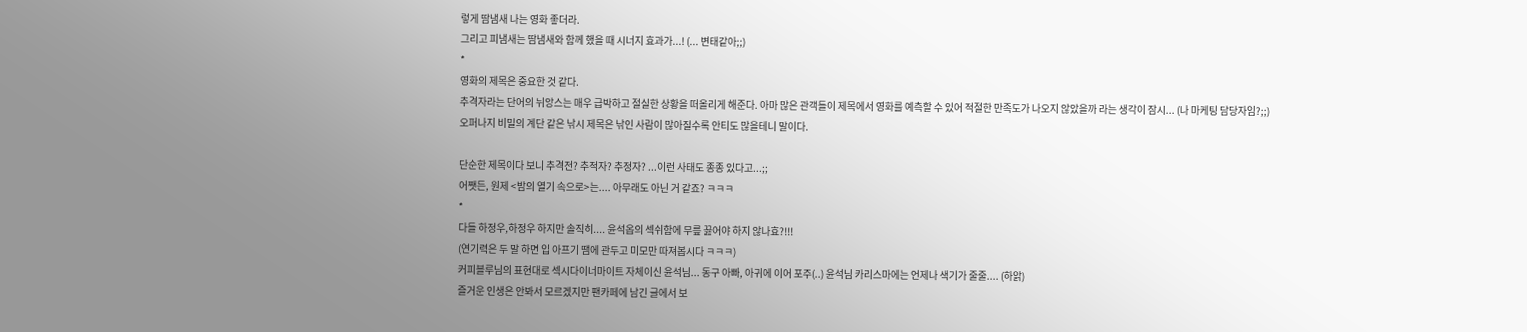렇게 땀냄새 나는 영화 좋더라.
그리고 피냄새는 땀냄새와 함께 했을 때 시너지 효과가...! (... 변태같아;;)
*
영화의 제목은 중요한 것 같다.
추격자라는 단어의 뉘앙스는 매우 급박하고 절실한 상황을 떠올리게 해준다. 아마 많은 관객들이 제목에서 영화를 예측할 수 있어 적절한 만족도가 나오지 않았을까 라는 생각이 잠시... (나 마케팅 담당자임?;;)
오퍼나지 비밀의 계단 같은 낚시 제목은 낚인 사람이 많아질수록 안티도 많을테니 말이다.

단순한 제목이다 보니 추격전? 추적자? 추정자? ...이런 사태도 종종 있다고...;;
어쨋든, 원제 <밤의 열기 속으로>는.... 아무래도 아닌 거 같죠? ㅋㅋㅋ
*
다들 하정우,하정우 하지만 솔직히.... 윤석옵의 섹쉬함에 무릎 꿇어야 하지 않나효?!!!
(연기력은 두 말 하면 입 아프기 땜에 관두고 미모만 따져봅시다 ㅋㅋㅋ)
커피블루님의 표현대로 섹시다이너마이트 자체이신 윤석님... 동구 아빠, 아귀에 이어 포주(..) 윤석님 카리스마에는 언제나 색기가 줄줄.... (하앍)
즐거운 인생은 안봐서 모르겠지만 팬카페에 남긴 글에서 보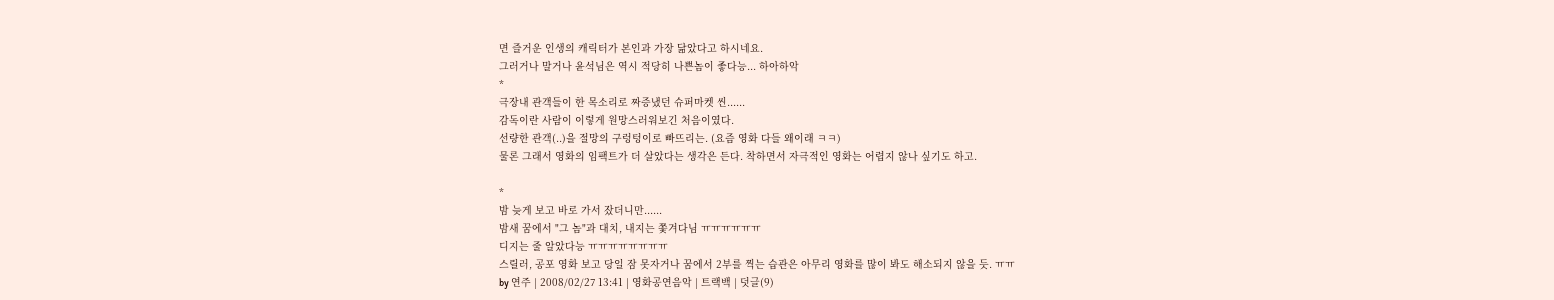면 즐거운 인생의 캐릭터가 본인과 가장 닮았다고 하시네요.
그러거나 말거나 윤석님은 역시 적당히 나쁜놈이 좋다능... 하아하악
*
극장내 관객들이 한 목소리로 짜증냈던 슈퍼마켓 씬......
감독이란 사람이 이렇게 원망스러워보긴 처음이였다.
선량한 관객(..)을 절망의 구렁텅이로 빠뜨리는. (요즘 영화 다들 왜이래 ㅋㅋ)
물론 그래서 영화의 임팩트가 더 살았다는 생각은 든다. 착하면서 자극적인 영화는 어렵지 않나 싶기도 하고.

*
밤 늦게 보고 바로 가서 잤더니만......
밤새 꿈에서 "그 놈"과 대치, 내지는 쫓겨다님 ㅠㅠㅠㅠㅠㅠ
디지는 줄 알았다능 ㅠㅠㅠㅠㅠㅠㅠㅠ
스릴러, 공포 영화 보고 당일 잠 못자거나 꿈에서 2부를 찍는 습관은 아무리 영화를 많이 봐도 해소되지 않을 듯. ㅠㅠ
by 연주 | 2008/02/27 13:41 | 영화공연음악 | 트랙백 | 덧글(9)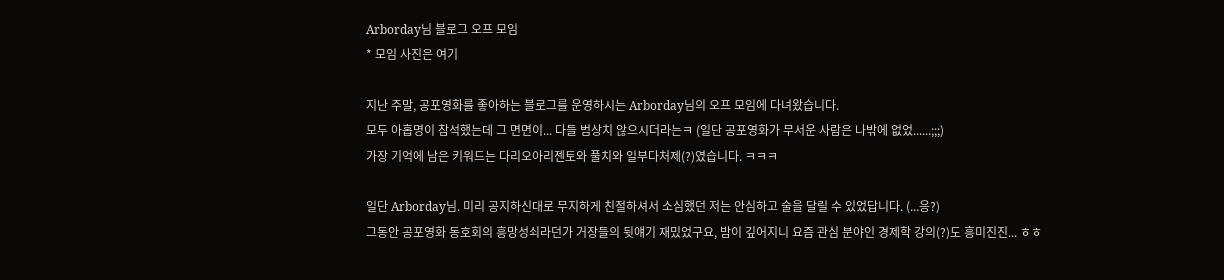Arborday님 블로그 오프 모임
* 모임 사진은 여기

지난 주말, 공포영화를 좋아하는 블로그를 운영하시는 Arborday님의 오프 모임에 다녀왔습니다.
모두 아홉명이 참석했는데 그 면면이... 다들 범상치 않으시더라는ㅋ (일단 공포영화가 무서운 사람은 나밖에 없었......;;;)
가장 기억에 남은 키워드는 다리오아리젠토와 풀치와 일부다처제(?)였습니다. ㅋㅋㅋ

일단 Arborday님. 미리 공지하신대로 무지하게 친절하셔서 소심했던 저는 안심하고 술을 달릴 수 있었답니다. (...응?)
그동안 공포영화 동호회의 흥망성쇠라던가 거장들의 뒷얘기 재밌었구요, 밤이 깊어지니 요즘 관심 분야인 경제학 강의(?)도 흥미진진... ㅎㅎ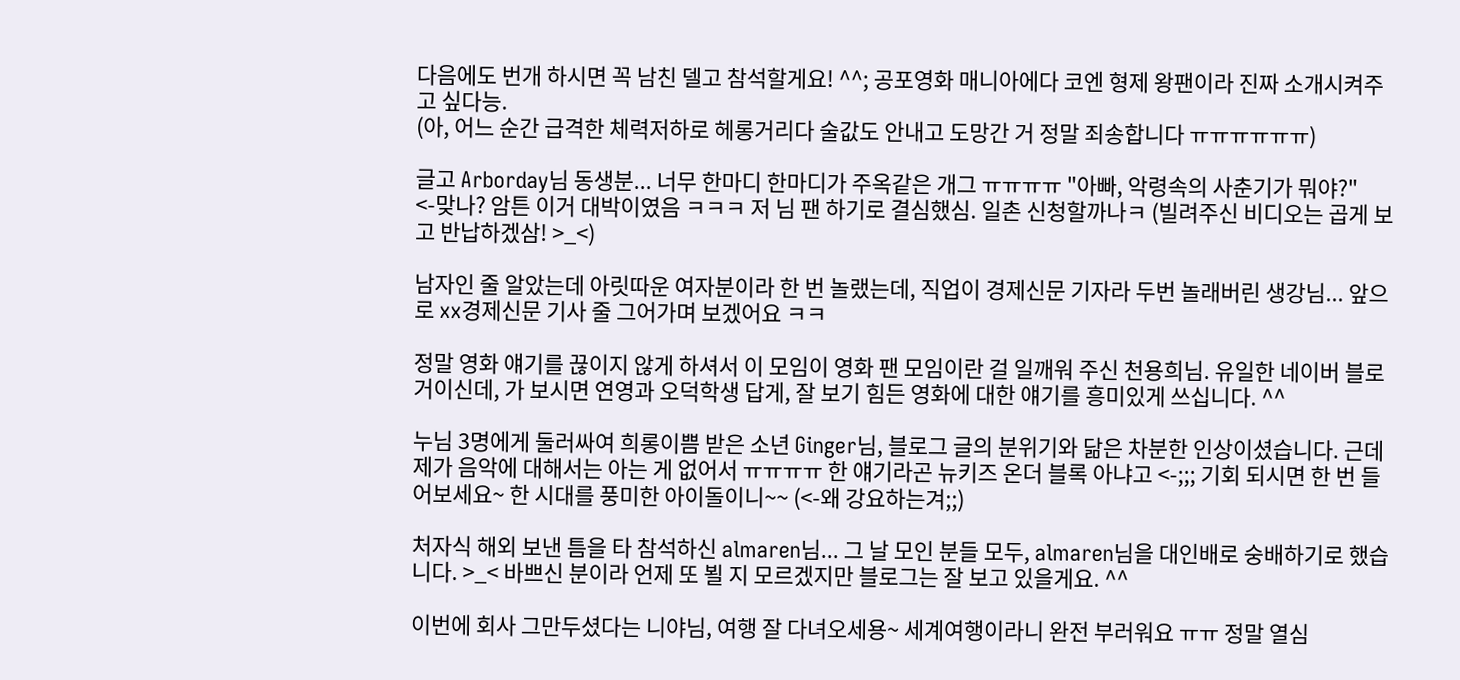다음에도 번개 하시면 꼭 남친 델고 참석할게요! ^^; 공포영화 매니아에다 코엔 형제 왕팬이라 진짜 소개시켜주고 싶다능.
(아, 어느 순간 급격한 체력저하로 헤롱거리다 술값도 안내고 도망간 거 정말 죄송합니다 ㅠㅠㅠㅠㅠㅠ)

글고 Arborday님 동생분... 너무 한마디 한마디가 주옥같은 개그 ㅠㅠㅠㅠ "아빠, 악령속의 사춘기가 뭐야?" <-맞나? 암튼 이거 대박이였음 ㅋㅋㅋ 저 님 팬 하기로 결심했심. 일촌 신청할까나ㅋ (빌려주신 비디오는 곱게 보고 반납하겠삼! >_<)

남자인 줄 알았는데 아릿따운 여자분이라 한 번 놀랬는데, 직업이 경제신문 기자라 두번 놀래버린 생강님... 앞으로 xx경제신문 기사 줄 그어가며 보겠어요 ㅋㅋ

정말 영화 얘기를 끊이지 않게 하셔서 이 모임이 영화 팬 모임이란 걸 일깨워 주신 천용희님. 유일한 네이버 블로거이신데, 가 보시면 연영과 오덕학생 답게, 잘 보기 힘든 영화에 대한 얘기를 흥미있게 쓰십니다. ^^

누님 3명에게 둘러싸여 희롱이쁨 받은 소년 Ginger님, 블로그 글의 분위기와 닮은 차분한 인상이셨습니다. 근데 제가 음악에 대해서는 아는 게 없어서 ㅠㅠㅠㅠ 한 얘기라곤 뉴키즈 온더 블록 아냐고 <-;;; 기회 되시면 한 번 들어보세요~ 한 시대를 풍미한 아이돌이니~~ (<-왜 강요하는겨;;)

처자식 해외 보낸 틈을 타 참석하신 almaren님... 그 날 모인 분들 모두, almaren님을 대인배로 숭배하기로 했습니다. >_< 바쁘신 분이라 언제 또 뵐 지 모르겠지만 블로그는 잘 보고 있을게요. ^^

이번에 회사 그만두셨다는 니야님, 여행 잘 다녀오세용~ 세계여행이라니 완전 부러워요 ㅠㅠ 정말 열심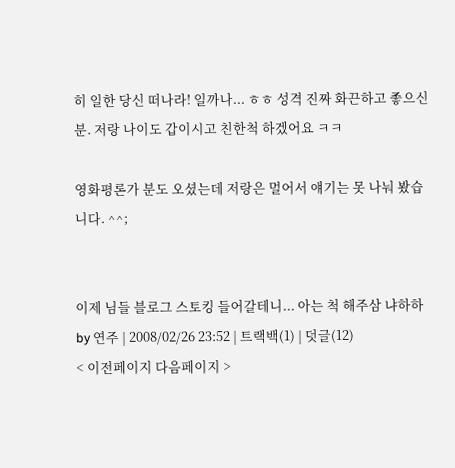히 일한 당신 떠나라! 일까나... ㅎㅎ 성격 진짜 화끈하고 좋으신 분. 저랑 나이도 갑이시고 친한척 하겠어요 ㅋㅋ

영화평론가 분도 오셨는데 저랑은 멀어서 얘기는 못 나눠 봤습니다. ^^;


이제 님들 블로그 스토킹 들어갈테니... 아는 척 해주삼 냐하하
by 연주 | 2008/02/26 23:52 | 트랙백(1) | 덧글(12)
< 이전페이지 다음페이지 >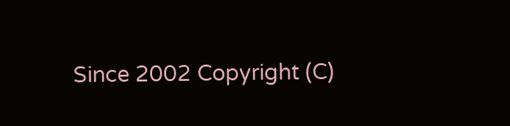Since 2002 Copyright (C)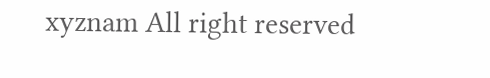xyznam All right reserved